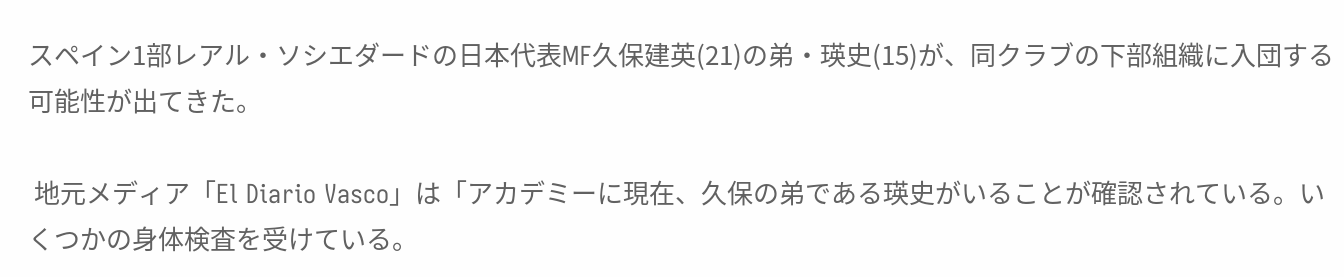スペイン1部レアル・ソシエダードの日本代表MF久保建英(21)の弟・瑛史(15)が、同クラブの下部組織に入団する可能性が出てきた。

 地元メディア「El Diario Vasco」は「アカデミーに現在、久保の弟である瑛史がいることが確認されている。いくつかの身体検査を受けている。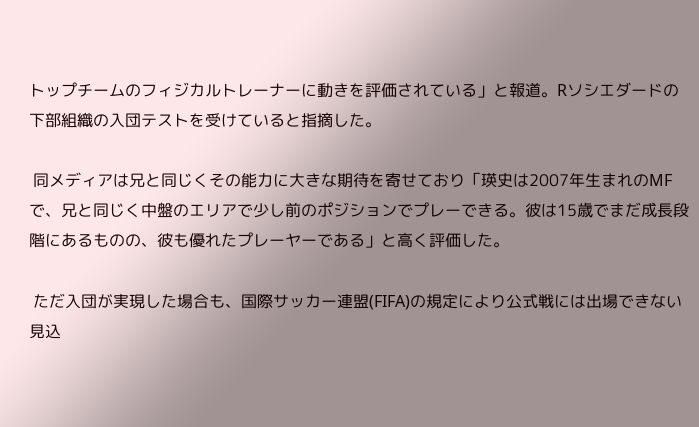トップチームのフィジカルトレーナーに動きを評価されている」と報道。Rソシエダードの下部組織の入団テストを受けていると指摘した。

 同メディアは兄と同じくその能力に大きな期待を寄せており「瑛史は2007年生まれのMFで、兄と同じく中盤のエリアで少し前のポジションでプレーできる。彼は15歳でまだ成長段階にあるものの、彼も優れたプレーヤーである」と高く評価した。

 ただ入団が実現した場合も、国際サッカー連盟(FIFA)の規定により公式戦には出場できない見込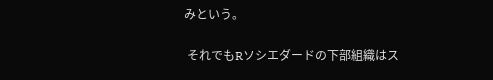みという。

 それでもRソシエダードの下部組織はス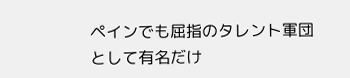ペインでも屈指のタレント軍団として有名だけ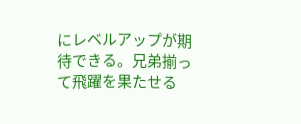にレベルアップが期待できる。兄弟揃って飛躍を果たせる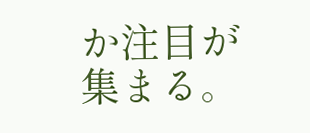か注目が集まる。